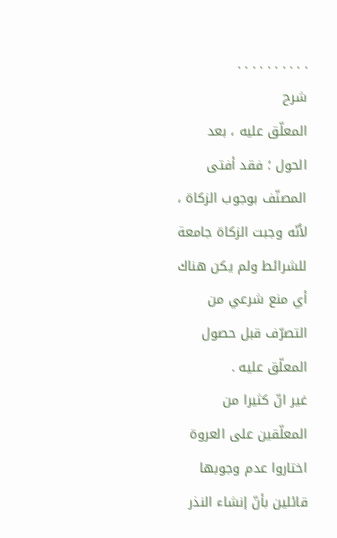. . . . . . . . . .
شرح
المعلّق عليه ، بعد الحول ؛ فقد أفتى المصنّف بوجوب الزكاة ، لأنّه وجبت الزكاة جامعة للشرائط ولم يكن هناك أي منع شرعي من التصرّف قبل حصول المعلّق عليه .
غير انّ كثيرا من المعلّقين على العروة اختاروا عدم وجوبها قائلين بأنّ إنشاء النذر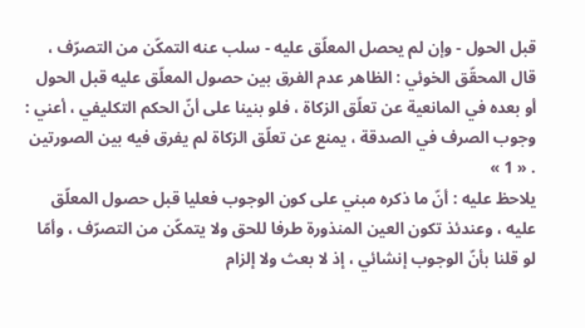قبل الحول - وإن لم يحصل المعلّق عليه - سلب عنه التمكّن من التصرّف ، قال المحقّق الخوئي : الظاهر عدم الفرق بين حصول المعلّق عليه قبل الحول أو بعده في المانعية عن تعلّق الزكاة ، فلو بنينا على أنّ الحكم التكليفي ، أعني : وجوب الصرف في الصدقة ، يمنع عن تعلّق الزكاة لم يفرق فيه بين الصورتين . « 1 »
يلاحظ عليه : أنّ ما ذكره مبني على كون الوجوب فعليا قبل حصول المعلّق عليه ، وعندئذ تكون العين المنذورة طرفا للحق ولا يتمكّن من التصرّف ، وأمّا لو قلنا بأنّ الوجوب إنشائي ، إذ لا بعث ولا إلزام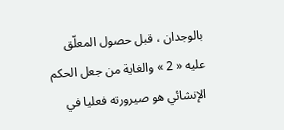بالوجدان ، قبل حصول المعلّق عليه « 2 » والغاية من جعل الحكم الإنشائي هو صيرورته فعليا في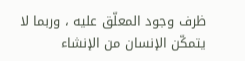ظرف وجود المعلّق عليه ، وربما لا يتمكّن الإنسان من الإنشاء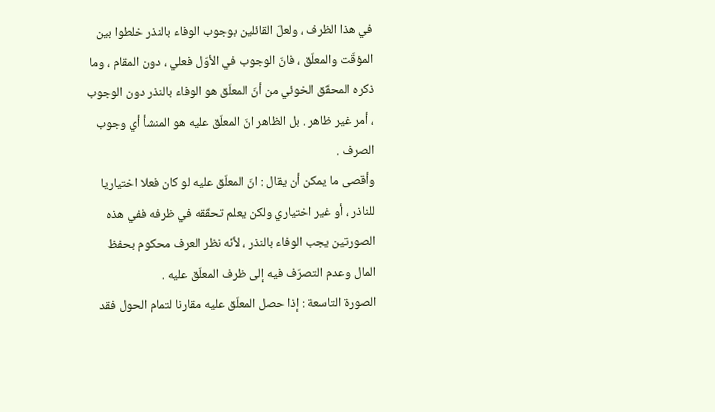في هذا الظرف ، ولعلّ القائلين بوجوب الوفاء بالنذر خلطوا بين المؤقّت والمعلّق ، فانّ الوجوب في الأوّل فعلي ، دون المقام ، وما ذكره المحقّق الخوئي من أنّ المعلّق هو الوفاء بالنذر دون الوجوب ، أمر غير ظاهر . بل الظاهر انّ المعلّق عليه هو المنشأ أي وجوب الصرف .
وأقصى ما يمكن أن يقال : انّ المعلّق عليه لو كان فعلا اختياريا للناذر ، أو غير اختياري ولكن يعلم تحقّقه في ظرفه ففي هذه الصورتين يجب الوفاء بالنذر ، لأنّه نظر العرف محكوم بحفظ المال وعدم التصرّف فيه إلى ظرف المعلّق عليه .
الصورة التاسعة : إذا حصل المعلّق عليه مقارنا لتمام الحول فقد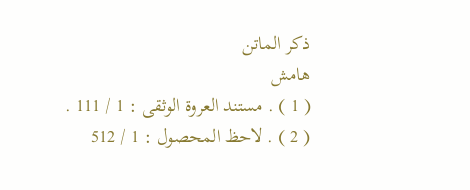ذكر الماتن
هامش
( 1 ) . مستند العروة الوثقى : 1 / 111 .
( 2 ) . لاحظ المحصول : 1 / 512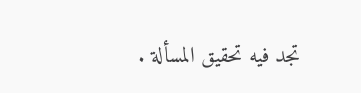تجد فيه تحقيق المسألة .